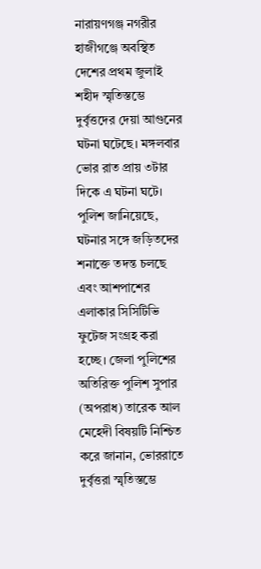নারায়ণগঞ্জ নগরীর হাজীগঞ্জে অবস্থিত দেশের প্রথম জুলাই শহীদ স্মৃতিস্তম্ভে দুর্বৃত্তদের দেয়া আগুনের ঘটনা ঘটেছে। মঙ্গলবার ভোর রাত প্রায় ৩টার দিকে এ ঘটনা ঘটে। পুলিশ জানিয়েছে, ঘটনার সঙ্গে জড়িতদের শনাক্তে তদন্ত চলছে এবং আশপাশের এলাকার সিসিটিভি ফুটেজ সংগ্রহ করা হচ্ছে। জেলা পুলিশের অতিরিক্ত পুলিশ সুপার (অপরাধ) তারেক আল মেহেদী বিষয়টি নিশ্চিত করে জানান, ভোররাতে দুর্বৃত্তরা স্মৃতিস্তম্ভে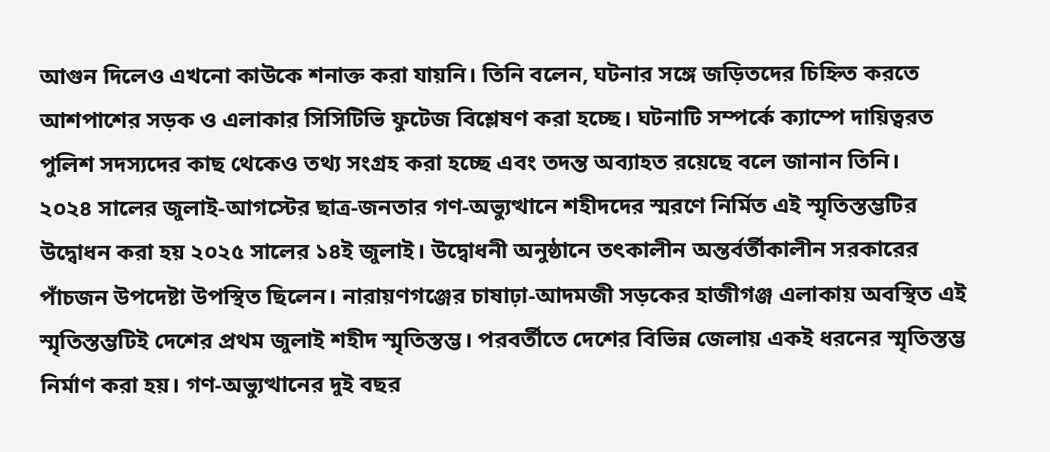আগুন দিলেও এখনো কাউকে শনাক্ত করা যায়নি। তিনি বলেন, ঘটনার সঙ্গে জড়িতদের চিহ্নিত করতে আশপাশের সড়ক ও এলাকার সিসিটিভি ফুটেজ বিশ্লেষণ করা হচ্ছে। ঘটনাটি সম্পর্কে ক্যাম্পে দায়িত্বরত পুলিশ সদস্যদের কাছ থেকেও তথ্য সংগ্রহ করা হচ্ছে এবং তদন্ত অব্যাহত রয়েছে বলে জানান তিনি।
২০২৪ সালের জুলাই-আগস্টের ছাত্র-জনতার গণ-অভ্যুত্থানে শহীদদের স্মরণে নির্মিত এই স্মৃতিস্তম্ভটির উদ্বোধন করা হয় ২০২৫ সালের ১৪ই জুলাই। উদ্বোধনী অনুষ্ঠানে তৎকালীন অন্তর্বর্তীকালীন সরকারের পাঁচজন উপদেষ্টা উপস্থিত ছিলেন। নারায়ণগঞ্জের চাষাঢ়া-আদমজী সড়কের হাজীগঞ্জ এলাকায় অবস্থিত এই স্মৃতিস্তম্ভটিই দেশের প্রথম জুলাই শহীদ স্মৃতিস্তম্ভ। পরবর্তীতে দেশের বিভিন্ন জেলায় একই ধরনের স্মৃতিস্তম্ভ নির্মাণ করা হয়। গণ-অভ্যুত্থানের দুই বছর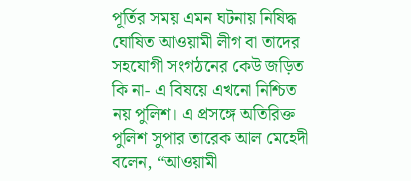পূর্তির সময় এমন ঘটনায় নিষিদ্ধ ঘোষিত আওয়ামী লীগ বা তাদের সহযোগী সংগঠনের কেউ জড়িত কি না- এ বিষয়ে এখনো নিশ্চিত নয় পুলিশ। এ প্রসঙ্গে অতিরিক্ত পুলিশ সুপার তারেক আল মেহেদী বলেন, “আওয়ামী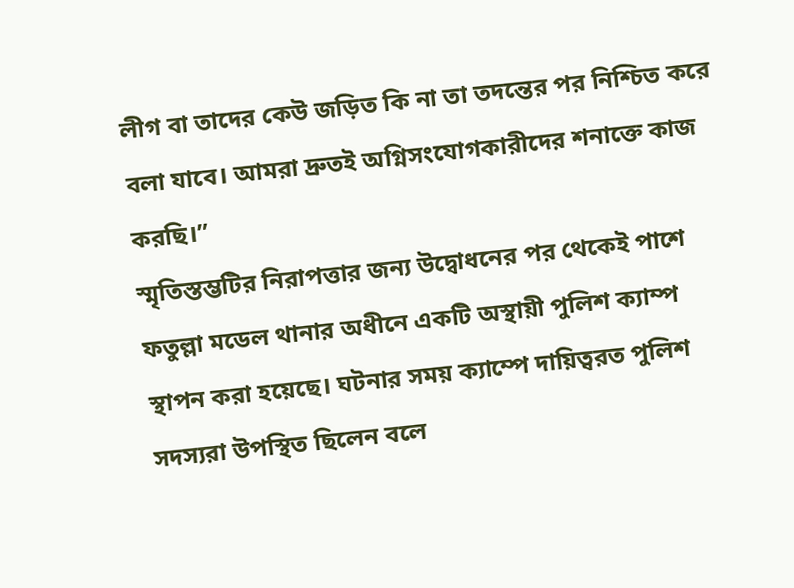লীগ বা তাদের কেউ জড়িত কি না তা তদন্তের পর নিশ্চিত করে বলা যাবে। আমরা দ্রুতই অগ্নিসংযোগকারীদের শনাক্তে কাজ করছি।”
স্মৃতিস্তম্ভটির নিরাপত্তার জন্য উদ্বোধনের পর থেকেই পাশে ফতুল্লা মডেল থানার অধীনে একটি অস্থায়ী পুলিশ ক্যাম্প স্থাপন করা হয়েছে। ঘটনার সময় ক্যাম্পে দায়িত্বরত পুলিশ সদস্যরা উপস্থিত ছিলেন বলে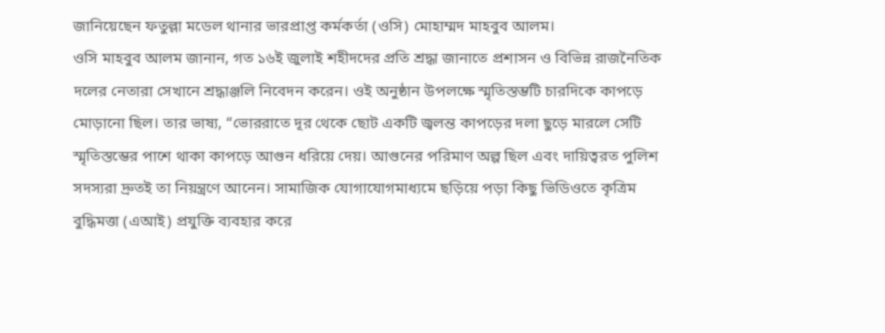জানিয়েছেন ফতুল্লা মডেল থানার ভারপ্রাপ্ত কর্মকর্তা (ওসি) মোহাম্মদ মাহবুব আলম।
ওসি মাহবুব আলম জানান, গত ১৬ই জুলাই শহীদদের প্রতি শ্রদ্ধা জানাতে প্রশাসন ও বিভিন্ন রাজনৈতিক দলের নেতারা সেখানে শ্রদ্ধাঞ্জলি নিবেদন করেন। ওই অনুষ্ঠান উপলক্ষে স্মৃতিস্তম্ভটি চারদিকে কাপড়ে মোড়ানো ছিল। তার ভাষ্য, “ভোররাতে দূর থেকে ছোট একটি জ্বলন্ত কাপড়ের দলা ছুড়ে মারলে সেটি স্মৃতিস্তম্ভের পাশে থাকা কাপড়ে আগুন ধরিয়ে দেয়। আগুনের পরিমাণ অল্প ছিল এবং দায়িত্বরত পুলিশ সদস্যরা দ্রুতই তা নিয়ন্ত্রণে আনেন। সামাজিক যোগাযোগমাধ্যমে ছড়িয়ে পড়া কিছু ভিডিওতে কৃত্রিম বুদ্ধিমত্তা (এআই) প্রযুক্তি ব্যবহার করে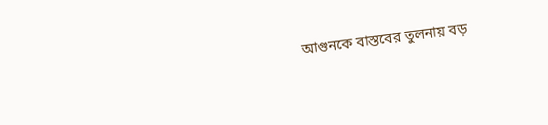আগুনকে বাস্তবের তুলনায় বড়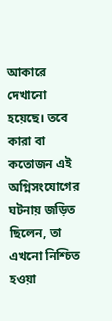আকারে দেখানো হয়েছে। তবে কারা বা কতোজন এই অগ্নিসংযোগের ঘটনায় জড়িত ছিলেন, তা এখনো নিশ্চিত হওয়া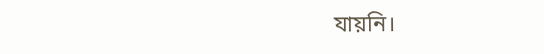যায়নি।